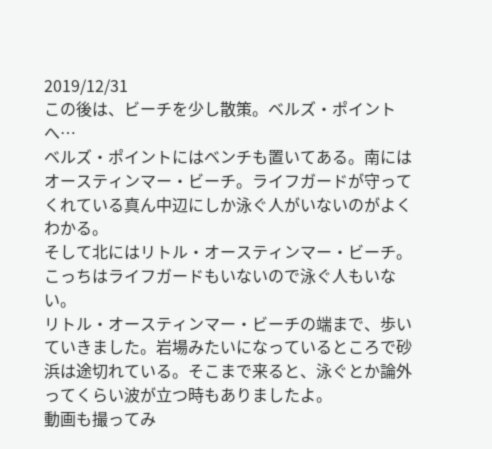2019/12/31
この後は、ビーチを少し散策。ベルズ・ポイントへ…
ベルズ・ポイントにはベンチも置いてある。南にはオースティンマー・ビーチ。ライフガードが守ってくれている真ん中辺にしか泳ぐ人がいないのがよくわかる。
そして北にはリトル・オースティンマー・ビーチ。こっちはライフガードもいないので泳ぐ人もいない。
リトル・オースティンマー・ビーチの端まで、歩いていきました。岩場みたいになっているところで砂浜は途切れている。そこまで来ると、泳ぐとか論外ってくらい波が立つ時もありましたよ。
動画も撮ってみ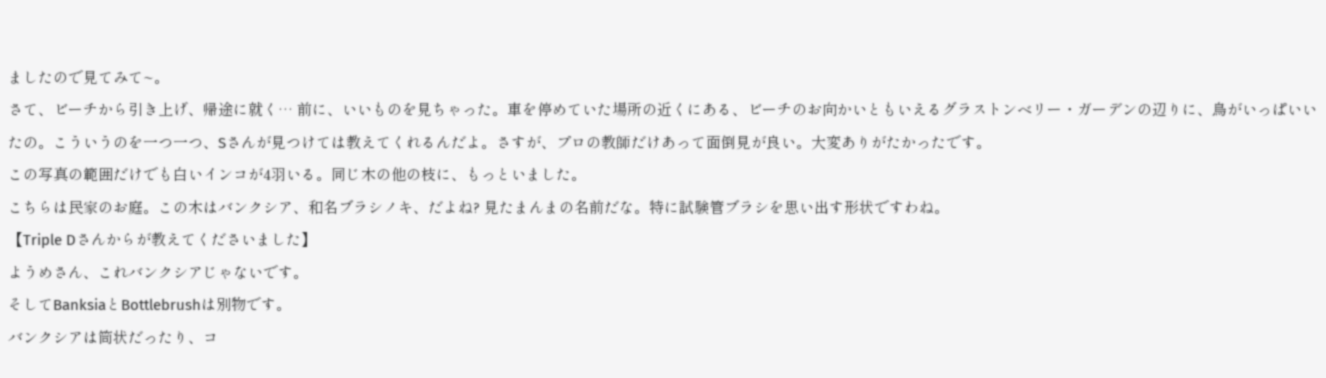ましたので見てみて~。
さて、ビーチから引き上げ、帰途に就く… 前に、いいものを見ちゃった。車を停めていた場所の近くにある、ビーチのお向かいともいえるグラストンベリー・ガーデンの辺りに、鳥がいっぱいいたの。こういうのを一つ一つ、Sさんが見つけては教えてくれるんだよ。さすが、プロの教師だけあって面倒見が良い。大変ありがたかったです。
この写真の範囲だけでも白いインコが4羽いる。同じ木の他の枝に、もっといました。
こちらは民家のお庭。この木はバンクシア、和名ブラシノキ、だよね? 見たまんまの名前だな。特に試験管ブラシを思い出す形状ですわね。
【Triple Dさんからが教えてくださいました】
ようめさん、これバンクシアじゃないです。
そしてBanksiaとBottlebrushは別物です。
バンクシアは筒状だったり、コ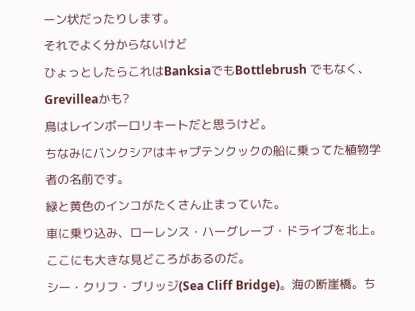ーン状だったりします。
それでよく分からないけど
ひょっとしたらこれはBanksiaでもBottlebrush でもなく、
Grevilleaかも?
鳥はレインボーロリキートだと思うけど。
ちなみにバンクシアはキャプテンクックの船に乗ってた植物学者の名前です。
緑と黄色のインコがたくさん止まっていた。
車に乗り込み、ローレンス・ハーグレーブ・ドライブを北上。ここにも大きな見どころがあるのだ。
シー・クリフ・ブリッジ(Sea Cliff Bridge)。海の断崖橋。ち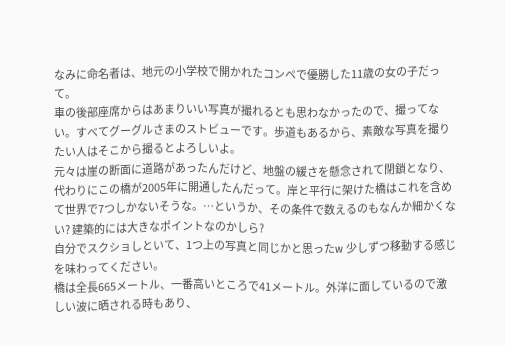なみに命名者は、地元の小学校で開かれたコンペで優勝した11歳の女の子だって。
車の後部座席からはあまりいい写真が撮れるとも思わなかったので、撮ってない。すべてグーグルさまのストビューです。歩道もあるから、素敵な写真を撮りたい人はそこから撮るとよろしいよ。
元々は崖の断面に道路があったんだけど、地盤の緩さを懸念されて閉鎖となり、代わりにこの橋が2005年に開通したんだって。岸と平行に架けた橋はこれを含めて世界で7つしかないそうな。…というか、その条件で数えるのもなんか細かくない? 建築的には大きなポイントなのかしら?
自分でスクショしといて、1つ上の写真と同じかと思ったw 少しずつ移動する感じを味わってください。
橋は全長665メートル、一番高いところで41メートル。外洋に面しているので激しい波に晒される時もあり、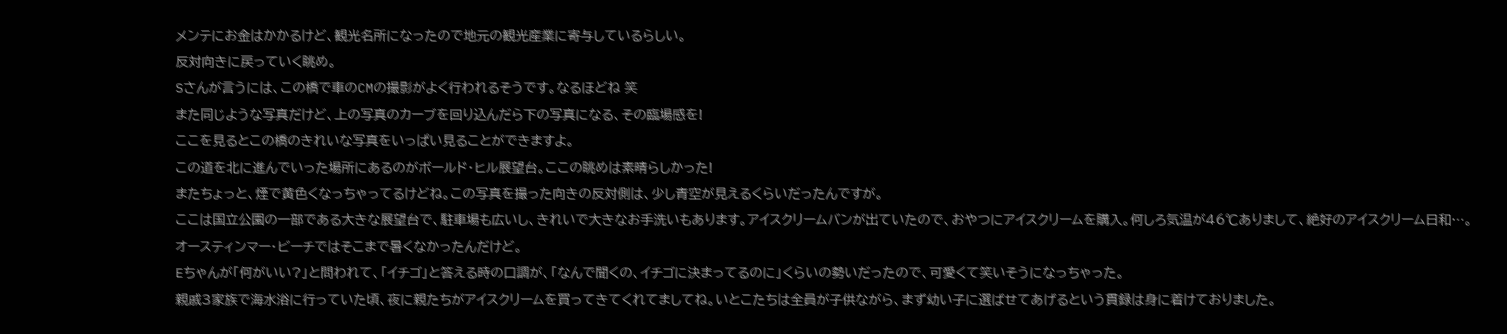メンテにお金はかかるけど、観光名所になったので地元の観光産業に寄与しているらしい。
反対向きに戻っていく眺め。
Sさんが言うには、この橋で車のCMの撮影がよく行われるそうです。なるほどね 笑
また同じような写真だけど、上の写真のカーブを回り込んだら下の写真になる、その臨場感を!
ここを見るとこの橋のきれいな写真をいっぱい見ることができますよ。
この道を北に進んでいった場所にあるのがボールド・ヒル展望台。ここの眺めは素晴らしかった!
またちょっと、煙で黄色くなっちゃってるけどね。この写真を撮った向きの反対側は、少し青空が見えるくらいだったんですが。
ここは国立公園の一部である大きな展望台で、駐車場も広いし、きれいで大きなお手洗いもあります。アイスクリームバンが出ていたので、おやつにアイスクリームを購入。何しろ気温が46℃ありまして、絶好のアイスクリーム日和…。オースティンマー・ビーチではそこまで暑くなかったんだけど。
Eちゃんが「何がいい?」と問われて、「イチゴ」と答える時の口調が、「なんで聞くの、イチゴに決まってるのに」くらいの勢いだったので、可愛くて笑いそうになっちゃった。
親戚3家族で海水浴に行っていた頃、夜に親たちがアイスクリームを買ってきてくれてましてね。いとこたちは全員が子供ながら、まず幼い子に選ばせてあげるという貫録は身に着けておりました。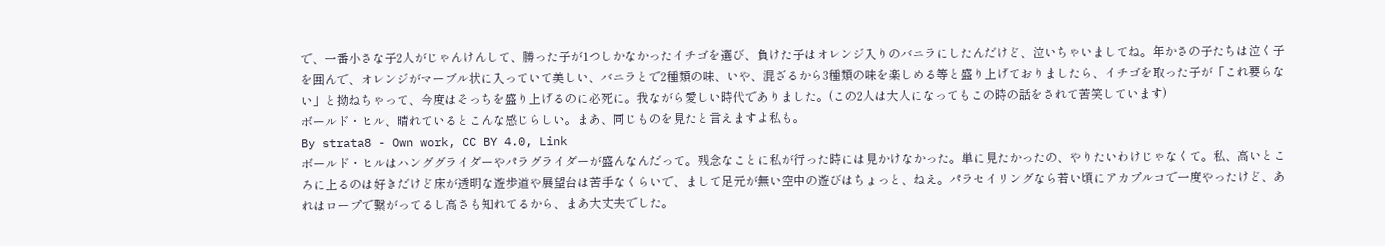で、一番小さな子2人がじゃんけんして、勝った子が1つしかなかったイチゴを選び、負けた子はオレンジ入りのバニラにしたんだけど、泣いちゃいましてね。年かさの子たちは泣く子を囲んで、オレンジがマーブル状に入っていて美しい、バニラとで2種類の味、いや、混ざるから3種類の味を楽しめる等と盛り上げておりましたら、イチゴを取った子が「これ要らない」と拗ねちゃって、今度はそっちを盛り上げるのに必死に。我ながら愛しい時代でありました。(この2人は大人になってもこの時の話をされて苦笑しています)
ボールド・ヒル、晴れているとこんな感じらしい。まあ、同じものを見たと言えますよ私も。
By strata8 - Own work, CC BY 4.0, Link
ボールド・ヒルはハンググライダーやパラグライダーが盛んなんだって。残念なことに私が行った時には見かけなかった。単に見たかったの、やりたいわけじゃなくて。私、高いところに上るのは好きだけど床が透明な遊歩道や展望台は苦手なくらいで、まして足元が無い空中の遊びはちょっと、ねえ。パラセイリングなら若い頃にアカプルコで一度やったけど、あれはロープで繋がってるし高さも知れてるから、まあ大丈夫でした。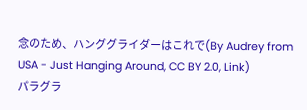念のため、ハンググライダーはこれで(By Audrey from USA - Just Hanging Around, CC BY 2.0, Link)
パラグラ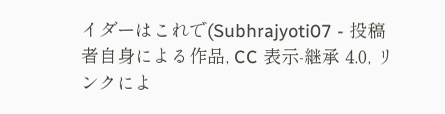イダーはこれで(Subhrajyoti07 - 投稿者自身による作品, CC 表示-継承 4.0, リンクによ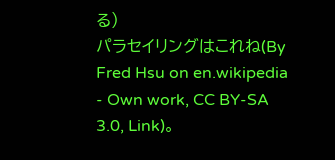る)
パラセイリングはこれね(By Fred Hsu on en.wikipedia - Own work, CC BY-SA 3.0, Link)。